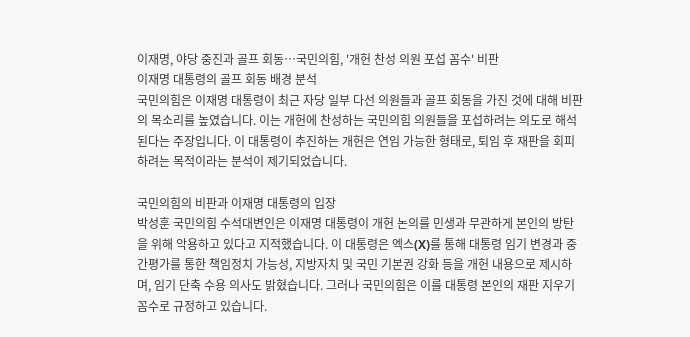이재명, 야당 중진과 골프 회동…국민의힘, '개헌 찬성 의원 포섭 꼼수' 비판
이재명 대통령의 골프 회동 배경 분석
국민의힘은 이재명 대통령이 최근 자당 일부 다선 의원들과 골프 회동을 가진 것에 대해 비판의 목소리를 높였습니다. 이는 개헌에 찬성하는 국민의힘 의원들을 포섭하려는 의도로 해석된다는 주장입니다. 이 대통령이 추진하는 개헌은 연임 가능한 형태로, 퇴임 후 재판을 회피하려는 목적이라는 분석이 제기되었습니다.

국민의힘의 비판과 이재명 대통령의 입장
박성훈 국민의힘 수석대변인은 이재명 대통령이 개헌 논의를 민생과 무관하게 본인의 방탄을 위해 악용하고 있다고 지적했습니다. 이 대통령은 엑스(X)를 통해 대통령 임기 변경과 중간평가를 통한 책임정치 가능성, 지방자치 및 국민 기본권 강화 등을 개헌 내용으로 제시하며, 임기 단축 수용 의사도 밝혔습니다. 그러나 국민의힘은 이를 대통령 본인의 재판 지우기 꼼수로 규정하고 있습니다.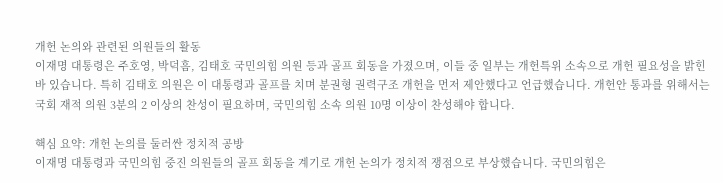개헌 논의와 관련된 의원들의 활동
이재명 대통령은 주호영, 박덕흠, 김태호 국민의힘 의원 등과 골프 회동을 가졌으며, 이들 중 일부는 개헌특위 소속으로 개헌 필요성을 밝힌 바 있습니다. 특히 김태호 의원은 이 대통령과 골프를 치며 분권형 권력구조 개헌을 먼저 제안했다고 언급했습니다. 개헌안 통과를 위해서는 국회 재적 의원 3분의 2 이상의 찬성이 필요하며, 국민의힘 소속 의원 10명 이상이 찬성해야 합니다.

핵심 요약: 개헌 논의를 둘러싼 정치적 공방
이재명 대통령과 국민의힘 중진 의원들의 골프 회동을 계기로 개헌 논의가 정치적 쟁점으로 부상했습니다. 국민의힘은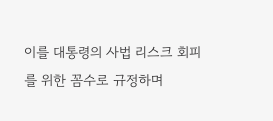이를 대통령의 사법 리스크 회피를 위한 꼼수로 규정하며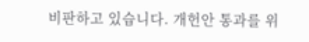비판하고 있습니다. 개헌안 통과를 위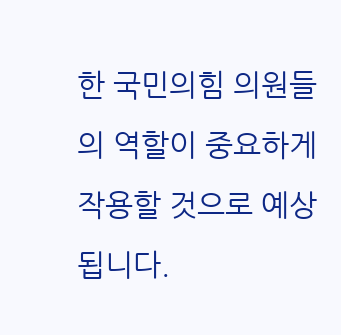한 국민의힘 의원들의 역할이 중요하게 작용할 것으로 예상됩니다.